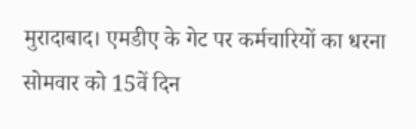मुरादाबाद। एमडीए के गेट पर कर्मचारियों का धरना सोमवार को 15वें दिन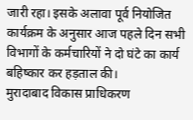जारी रहा। इसके अलावा पूर्व नियोजित कार्यक्रम के अनुसार आज पहले दिन सभी विभागों के कर्मचारियों ने दो घंटे का कार्य बहिष्कार कर हड़ताल की।
मुरादाबाद विकास प्राधिकरण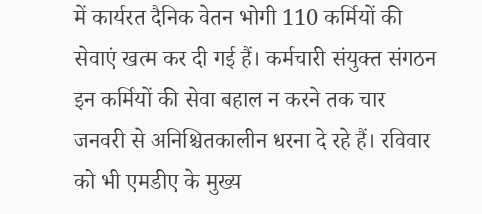में कार्यरत दैनिक वेतन भोगी 110 कर्मियों की सेवाएं खत्म कर दी गई हैं। कर्मचारी संयुक्त संगठन इन कर्मियों की सेवा बहाल न करने तक चार जनवरी से अनिश्चितकालीन धरना दे रहे हैं। रविवार को भी एमडीए के मुख्य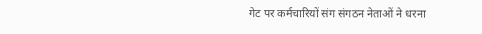गेट पर कर्मचारियों संग संगठन नेताओं ने धरना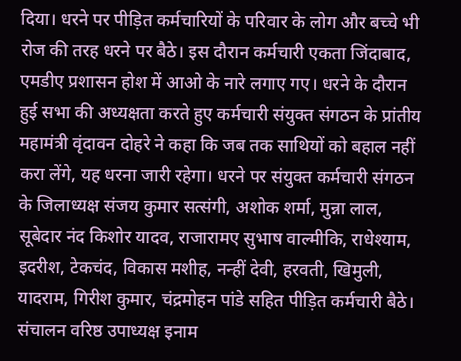दिया। धरने पर पीड़ित कर्मचारियों के परिवार के लोग और बच्चे भी रोज की तरह धरने पर बैठे। इस दौरान कर्मचारी एकता जिंदाबाद, एमडीए प्रशासन होश में आओ के नारे लगाए गए। धरने के दौरान हुई सभा की अध्यक्षता करते हुए कर्मचारी संयुक्त संगठन के प्रांतीय महामंत्री वृंदावन दोहरे ने कहा कि जब तक साथियों को बहाल नहीं करा लेंगे, यह धरना जारी रहेगा। धरने पर संयुक्त कर्मचारी संगठन के जिलाध्यक्ष संजय कुमार सत्संगी, अशोक शर्मा, मुन्ना लाल, सूबेदार नंद किशोर यादव, राजारामए सुभाष वाल्मीकि, राधेश्याम, इदरीश, टेकचंद, विकास मशीह, नन्हीं देवी, हरवती, खिमुली, यादराम, गिरीश कुमार, चंद्रमोहन पांडे सहित पीड़ित कर्मचारी बैठे। संचालन वरिष्ठ उपाध्यक्ष इनाम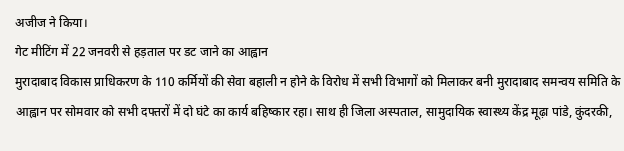अजीज ने किया।
गेट मीटिंग में 22 जनवरी से हड़ताल पर डट जाने का आह्वान
मुरादाबाद विकास प्राधिकरण के 110 कर्मियों की सेवा बहाली न होने के विरोध में सभी विभागों को मिलाकर बनी मुरादाबाद समन्वय समिति के आह्वान पर सोमवार को सभी दफ्तरों में दो घंटे का कार्य बहिष्कार रहा। साथ ही जिला अस्पताल, सामुदायिक स्वास्थ्य केंद्र मूढ़ा पांडे, कुंदरकी,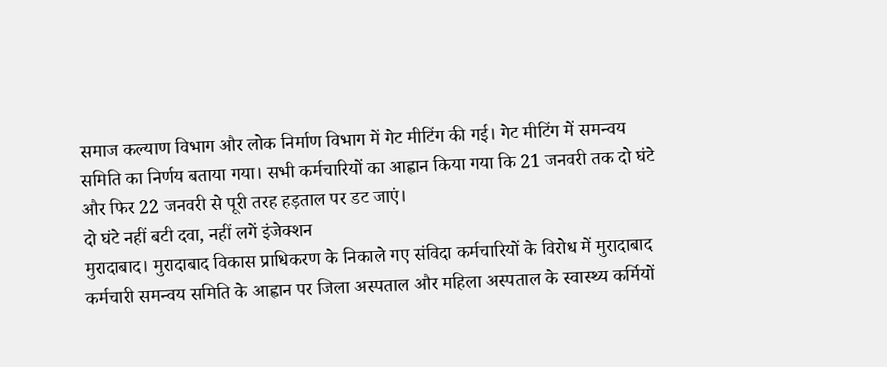समाज कल्याण विभाग और लोक निर्माण विभाग में गेट मीटिंग की गई। गेट मीटिंग में समन्वय समिति का निर्णय बताया गया। सभी कर्मचारियों का आह्वान किया गया कि 21 जनवरी तक दो घंटे और फिर 22 जनवरी से पूरी तरह हड़ताल पर डट जाएं।
दो घंटे नहीं बटी दवा, नहीं लगें इंजेक्शन
मुरादाबाद। मुरादाबाद विकास प्राधिकरण के निकाले गए संविदा कर्मचारियों के विरोध में मुरादाबाद कर्मचारी समन्वय समिति के आह्वान पर जिला अस्पताल और महिला अस्पताल के स्वास्थ्य कर्मियों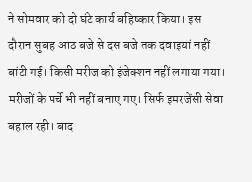ने सोमवार को दो घंटे कार्य बहिष्कार किया। इस दौरान सुबह आठ बजे से दस बजे तक दवाइयां नहीं बांटी गई। किसी मरीज को इंजेक्शन नहीं लगाया गया। मरीजों के पर्चे भी नहीं बनाए गए। सिर्फ इमरजेंसी सेवा बहाल रही। बाद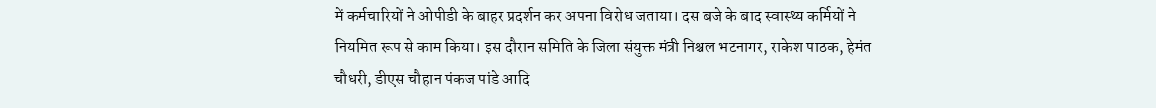में कर्मचारियों ने ओपीडी के बाहर प्रदर्शन कर अपना विरोध जताया। दस बजे के बाद स्वास्थ्य कर्मियों ने नियमित रूप से काम किया। इस दौरान समिति के जिला संयुक्त मंत्री निश्चल भटनागर, राकेश पाठक, हेमंत चौधरी, डीएस चौहान पंकज पांडे आदि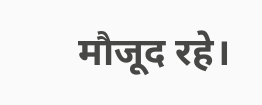मौजूद रहे।